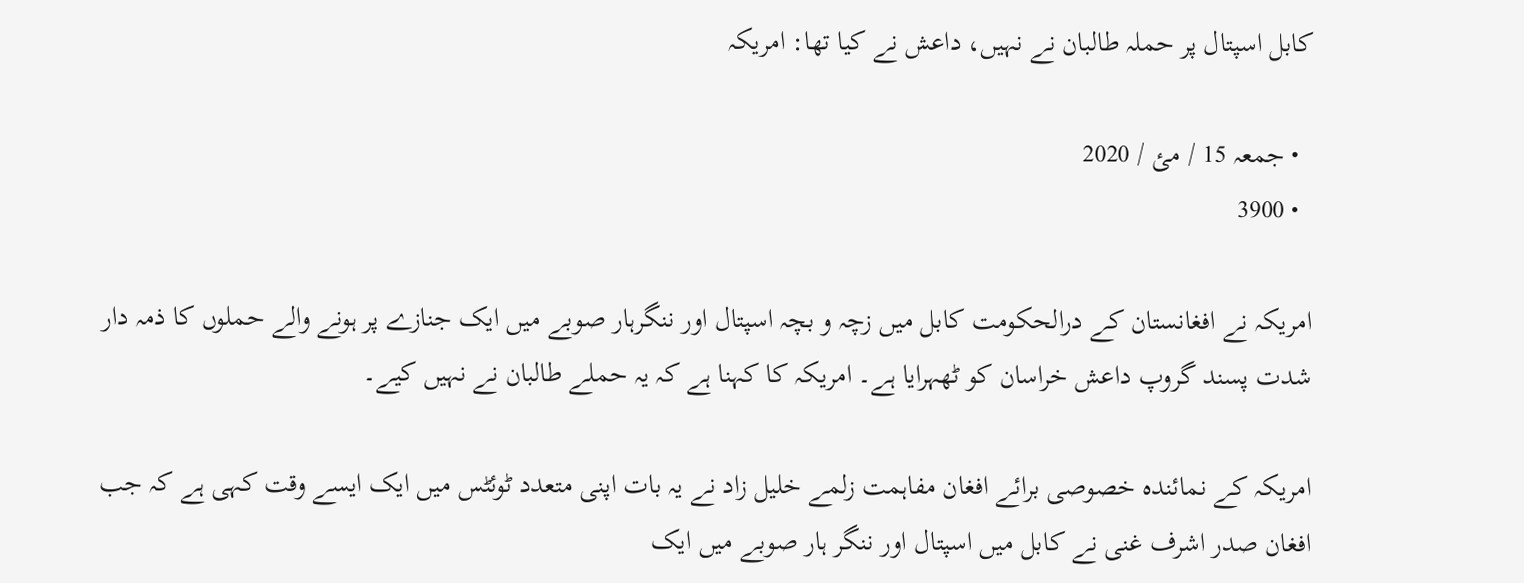کابل اسپتال پر حملہ طالبان نے نہیں، داعش نے کیا تھا: امریکہ

  • جمعہ 15 / مئ / 2020
  • 3900

امریکہ نے افغانستان کے درالحکومت کابل میں زچہ و بچہ اسپتال اور ننگرہار صوبے میں ایک جنازے پر ہونے والے حملوں کا ذمہ دار شدت پسند گروپ داعش خراسان کو ٹھہرایا ہے۔ امریکہ کا کہنا ہے کہ یہ حملے طالبان نے نہیں کیے۔

امریکہ کے نمائندہ خصوصی برائے افغان مفاہمت زلمے خلیل زاد نے یہ بات اپنی متعدد ٹوئٹس میں ایک ایسے وقت کہی ہے کہ جب افغان صدر اشرف غنی نے کابل میں اسپتال اور ننگر ہار صوبے میں ایک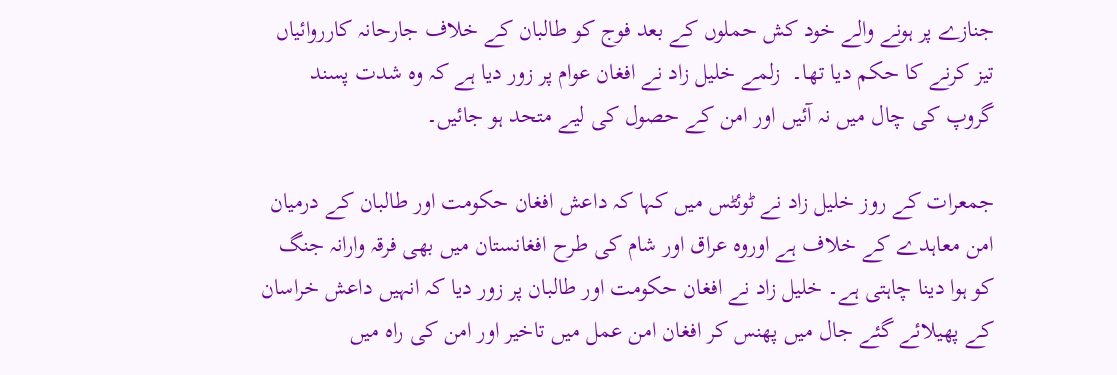جنازے پر ہونے والے خود کش حملوں کے بعد فوج کو طالبان کے خلاف جارحانہ کارروائیاں تیز کرنے کا حکم دیا تھا۔  زلمے خلیل زاد نے افغان عوام پر زور دیا ہے کہ وہ شدت پسند گروپ کی چال میں نہ آئیں اور امن کے حصول کی لیے متحد ہو جائیں۔

جمعرات کے روز خلیل زاد نے ٹوئٹس میں کہا کہ داعش افغان حکومت اور طالبان کے درمیان امن معاہدے کے خلاف ہے اوروہ عراق اور شام کی طرح افغانستان میں بھی فرقہ وارانہ جنگ کو ہوا دینا چاہتی ہے۔ خلیل زاد نے افغان حکومت اور طالبان پر زور دیا کہ انہیں داعش خراسان کے پھیلائے گئے جال میں پھنس کر افغان امن عمل میں تاخیر اور امن کی راہ میں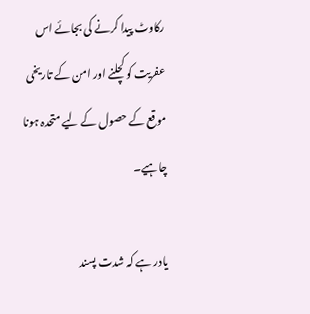رکاوٹ پیدا کرنے کی بجائے اس عفریت کو کچلنے اور امن کے تاریخی موقع کے حصول کے لیے متحدہ ہونا چاہیے۔

یادر ہے کہ شدت پسند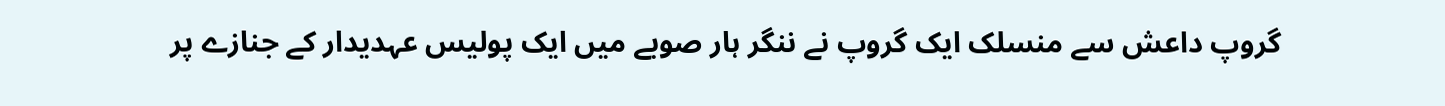گروپ داعش سے منسلک ایک گروپ نے ننگر ہار صوبے میں ایک پولیس عہدیدار کے جنازے پر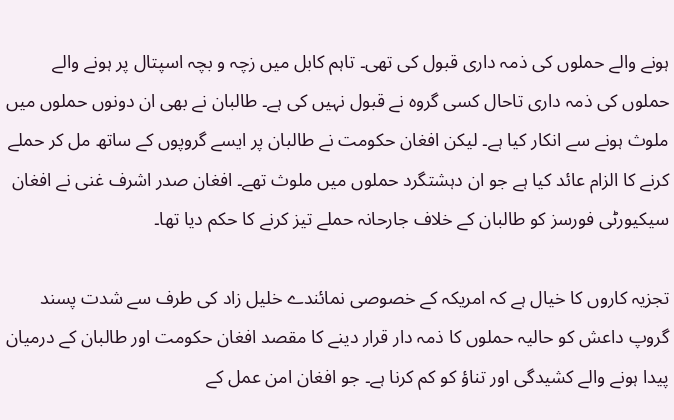ہونے والے حملوں کی ذمہ داری قبول کی تھی۔ تاہم کابل میں زچہ و بچہ اسپتال پر ہونے والے حملوں کی ذمہ داری تاحال کسی گروہ نے قبول نہیں کی ہے۔ طالبان نے بھی ان دونوں حملوں میں ملوث ہونے سے انکار کیا ہے۔ لیکن افغان حکومت نے طالبان پر ایسے گروپوں کے ساتھ مل کر حملے کرنے کا الزام عائد کیا ہے جو ان دہشتگرد حملوں میں ملوث تھے۔ افغان صدر اشرف غنی نے افغان سیکیورٹی فورسز کو طالبان کے خلاف جارحانہ حملے تیز کرنے کا حکم دیا تھا۔

تجزیہ کاروں کا خیال ہے کہ امریکہ کے خصوصی نمائندے خلیل زاد کی طرف سے شدت پسند گروپ داعش کو حالیہ حملوں کا ذمہ دار قرار دینے کا مقصد افغان حکومت اور طالبان کے درمیان پیدا ہونے والے کشیدگی اور تناؤ کو کم کرنا ہے۔ جو افغان امن عمل کے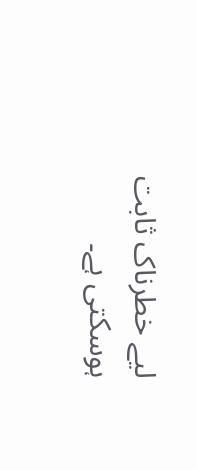لیے خطرناک ثابت ہوسکتی ہے۔